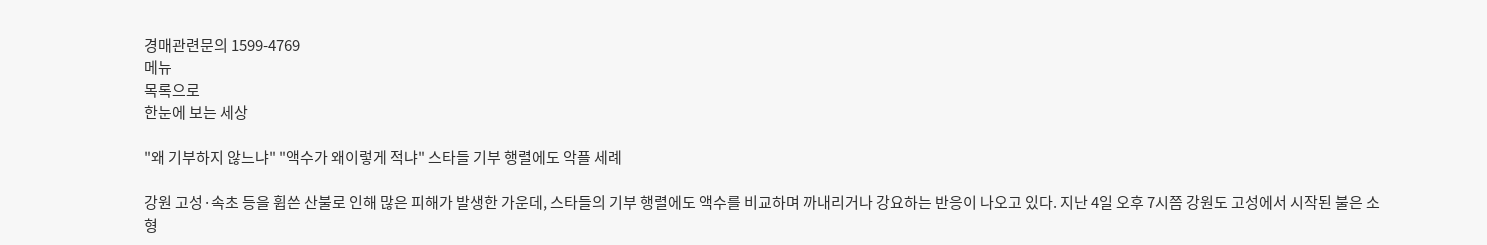경매관련문의 1599-4769
메뉴
목록으로
한눈에 보는 세상

"왜 기부하지 않느냐" "액수가 왜이렇게 적냐" 스타들 기부 행렬에도 악플 세례

강원 고성·속초 등을 휩쓴 산불로 인해 많은 피해가 발생한 가운데, 스타들의 기부 행렬에도 액수를 비교하며 까내리거나 강요하는 반응이 나오고 있다. 지난 4일 오후 7시쯤 강원도 고성에서 시작된 불은 소형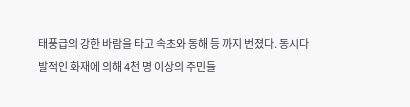태풍급의 강한 바람을 타고 속초와 동해 등 까지 번졌다. 동시다발적인 화재에 의해 4천 명 이상의 주민들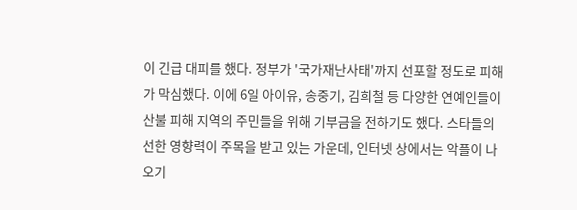이 긴급 대피를 했다. 정부가 '국가재난사태'까지 선포할 정도로 피해가 막심했다. 이에 6일 아이유, 송중기, 김희철 등 다양한 연예인들이 산불 피해 지역의 주민들을 위해 기부금을 전하기도 했다. 스타들의 선한 영향력이 주목을 받고 있는 가운데, 인터넷 상에서는 악플이 나오기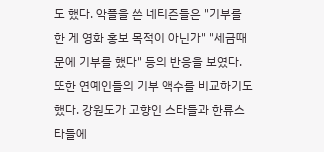도 했다. 악플을 쓴 네티즌들은 "기부를 한 게 영화 홍보 목적이 아닌가" "세금때문에 기부를 했다" 등의 반응을 보였다. 또한 연예인들의 기부 액수를 비교하기도 했다. 강원도가 고향인 스타들과 한류스타들에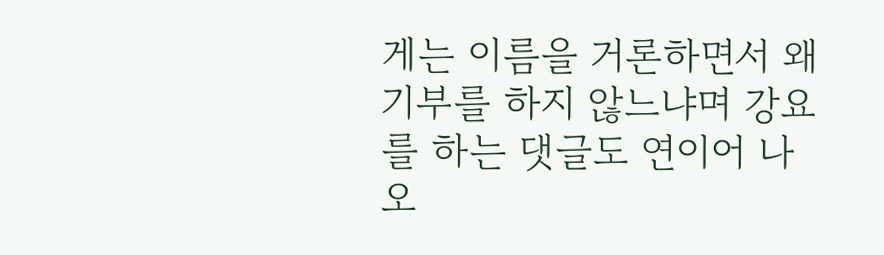게는 이름을 거론하면서 왜 기부를 하지 않느냐며 강요를 하는 댓글도 연이어 나오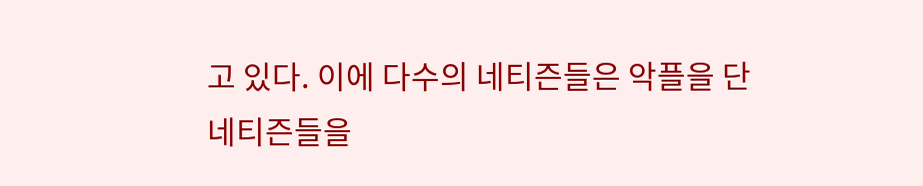고 있다. 이에 다수의 네티즌들은 악플을 단 네티즌들을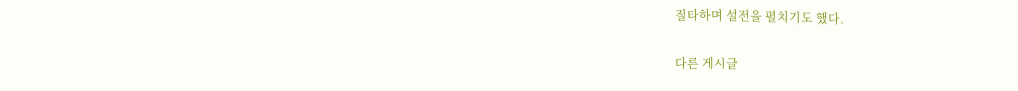질타하며 설전을 펼치기도 했다.

다른 게시글